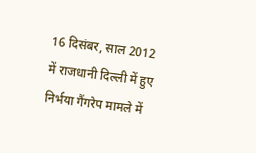16 दिसंबर, साल 2012 में राजधानी दिल्ली में हुए निर्भया गैंगरेप मामले में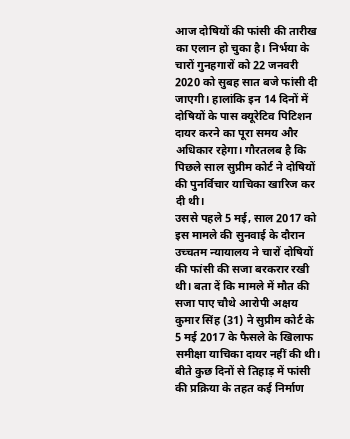आज दोषियों की फांसी की तारीख का एलान हो चुका है। निर्भया के चारों गुनहगारों को 22 जनवरी 2020 को सुबह सात बजे फांसी दी जाएगी। हालांकि इन 14 दिनों में दोषियों के पास क्यूरेटिव पिटिशन दायर करने का पूरा समय और अधिकार रहेगा। गौरतलब है कि पिछले साल सुप्रीम कोर्ट ने दोषियों की पुनर्विचार याचिका खारिज कर दी थी।
उससे पहले 5 मई, साल 2017 को इस मामले की सुनवाई के दौरान उच्चतम न्यायालय ने चारों दोषियों की फांसी की सजा बरकरार रखी थी। बता दें कि मामले में मौत की सजा पाए चौथे आरोपी अक्षय कुमार सिंह (31) ने सुप्रीम कोर्ट के 5 मई 2017 के फैसले के खिलाफ समीक्षा याचिका दायर नहीं की थी।
बीते कुछ दिनों से तिहाड़ में फांसी की प्रक्रिया के तहत कई निर्माण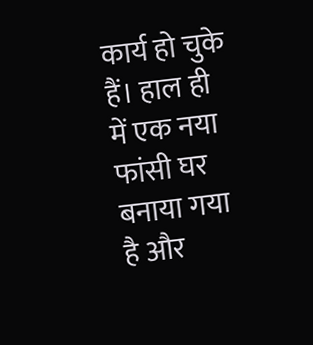कार्य हो चुके हैं। हाल ही में एक नया फांसी घर बनाया गया है और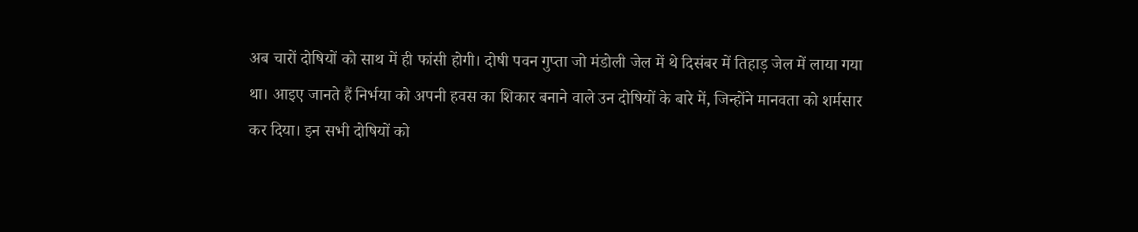अब चारों दोषियों को साथ में ही फांसी होगी। दोषी पवन गुप्ता जो मंडोली जेल में थे दिसंबर में तिहाड़ जेल में लाया गया था। आइए जानते हैं निर्भया को अपनी हवस का शिकार बनाने वाले उन दोषियों के बारे में, जिन्होंने मानवता को शर्मसार कर दिया। इन सभी दोषियों को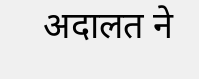अदालत ने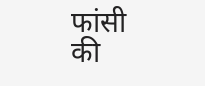फांसी की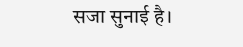सजा सुनाई है।